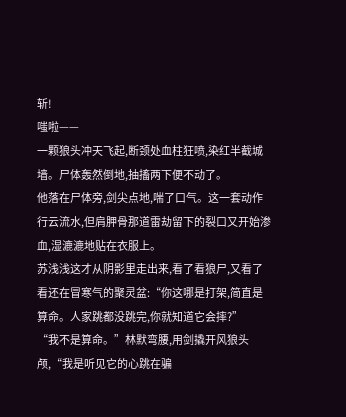斩!
嗤啦——
一颗狼头冲天飞起,断颈处血柱狂喷,染红半截城墙。尸体轰然倒地,抽搐两下便不动了。
他落在尸体旁,剑尖点地,喘了口气。这一套动作行云流水,但肩胛骨那道雷劫留下的裂口又开始渗血,湿漉漉地贴在衣服上。
苏浅浅这才从阴影里走出来,看了看狼尸,又看了看还在冒寒气的聚灵盆:“你这哪是打架,简直是算命。人家跳都没跳完,你就知道它会摔?”
“我不是算命。”林默弯腰,用剑撬开风狼头颅,“我是听见它的心跳在骗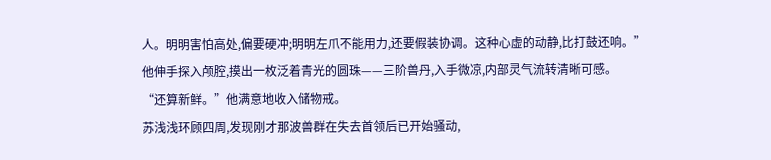人。明明害怕高处,偏要硬冲;明明左爪不能用力,还要假装协调。这种心虚的动静,比打鼓还响。”
他伸手探入颅腔,摸出一枚泛着青光的圆珠——三阶兽丹,入手微凉,内部灵气流转清晰可感。
“还算新鲜。”他满意地收入储物戒。
苏浅浅环顾四周,发现刚才那波兽群在失去首领后已开始骚动,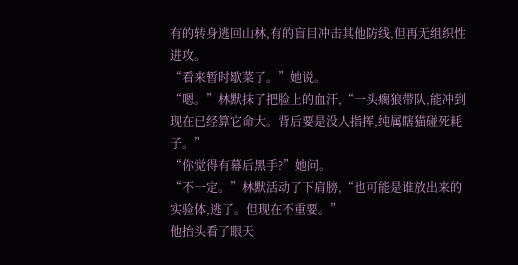有的转身逃回山林,有的盲目冲击其他防线,但再无组织性进攻。
“看来暂时歇菜了。”她说。
“嗯。”林默抹了把脸上的血汗,“一头瘸狼带队,能冲到现在已经算它命大。背后要是没人指挥,纯属瞎猫碰死耗子。”
“你觉得有幕后黑手?”她问。
“不一定。”林默活动了下肩膀,“也可能是谁放出来的实验体,逃了。但现在不重要。”
他抬头看了眼天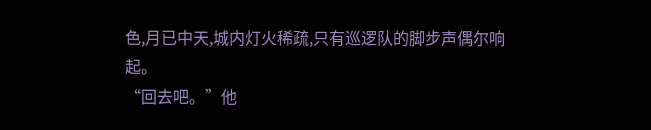色,月已中天,城内灯火稀疏,只有巡逻队的脚步声偶尔响起。
“回去吧。”他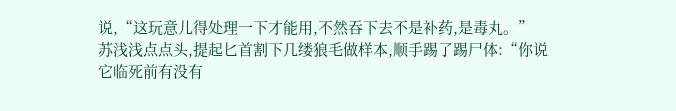说,“这玩意儿得处理一下才能用,不然吞下去不是补药,是毒丸。”
苏浅浅点点头,提起匕首割下几缕狼毛做样本,顺手踢了踢尸体:“你说它临死前有没有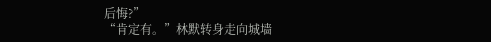后悔?”
“肯定有。”林默转身走向城墙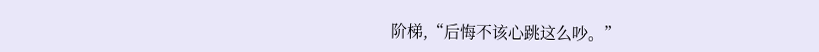阶梯,“后悔不该心跳这么吵。”